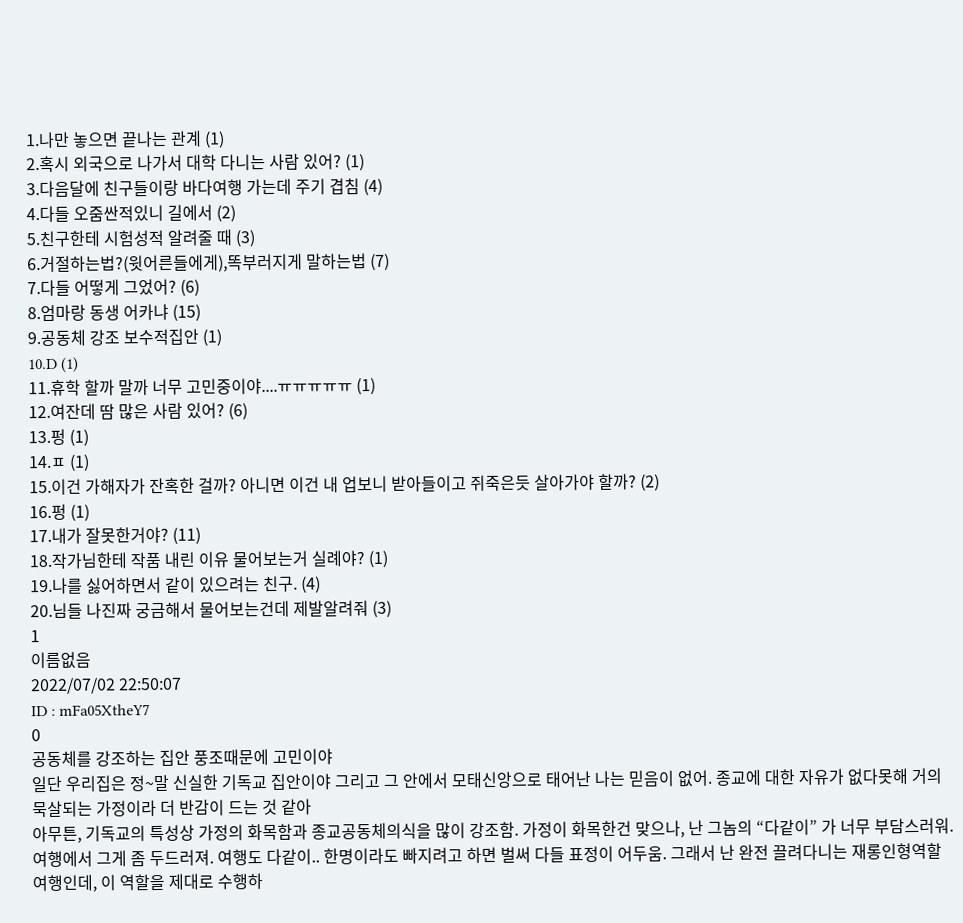1.나만 놓으면 끝나는 관계 (1)
2.혹시 외국으로 나가서 대학 다니는 사람 있어? (1)
3.다음달에 친구들이랑 바다여행 가는데 주기 겹침 (4)
4.다들 오줌싼적있니 길에서 (2)
5.친구한테 시험성적 알려줄 때 (3)
6.거절하는법?(윗어른들에게),똑부러지게 말하는법 (7)
7.다들 어떻게 그었어? (6)
8.엄마랑 동생 어카냐 (15)
9.공동체 강조 보수적집안 (1)
10.D (1)
11.휴학 할까 말까 너무 고민중이야....ㅠㅠㅠㅠㅠ (1)
12.여잔데 땀 많은 사람 있어? (6)
13.펑 (1)
14.ㅍ (1)
15.이건 가해자가 잔혹한 걸까? 아니면 이건 내 업보니 받아들이고 쥐죽은듯 살아가야 할까? (2)
16.펑 (1)
17.내가 잘못한거야? (11)
18.작가님한테 작품 내린 이유 물어보는거 실례야? (1)
19.나를 싫어하면서 같이 있으려는 친구. (4)
20.님들 나진짜 궁금해서 물어보는건데 제발알려줘 (3)
1
이름없음
2022/07/02 22:50:07
ID : mFa05XtheY7
0
공동체를 강조하는 집안 풍조때문에 고민이야
일단 우리집은 정~말 신실한 기독교 집안이야 그리고 그 안에서 모태신앙으로 태어난 나는 믿음이 없어. 종교에 대한 자유가 없다못해 거의 묵살되는 가정이라 더 반감이 드는 것 같아
아무튼, 기독교의 특성상 가정의 화목함과 종교공동체의식을 많이 강조함. 가정이 화목한건 맞으나, 난 그놈의 “다같이” 가 너무 부담스러워.
여행에서 그게 좀 두드러져. 여행도 다같이.. 한명이라도 빠지려고 하면 벌써 다들 표정이 어두움. 그래서 난 완전 끌려다니는 재롱인형역할 여행인데, 이 역할을 제대로 수행하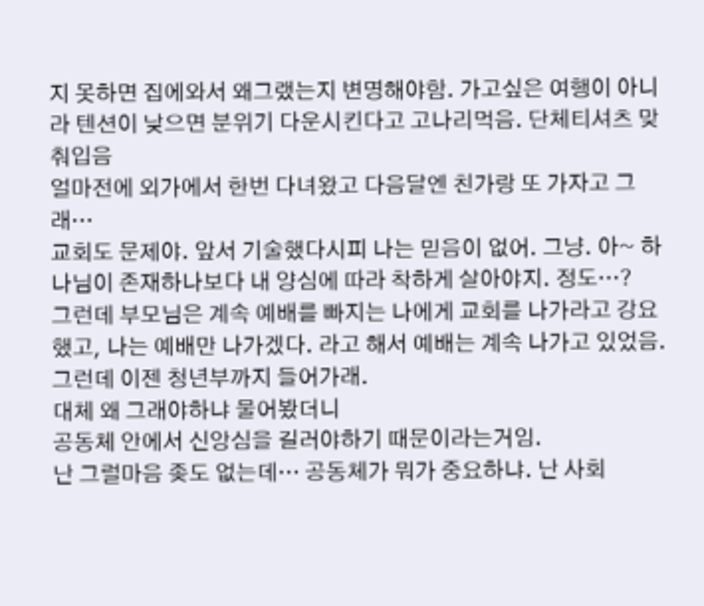지 못하면 집에와서 왜그랬는지 변명해야함. 가고싶은 여행이 아니라 텐션이 낮으면 분위기 다운시킨다고 고나리먹음. 단체티셔츠 맞춰입음
얼마전에 외가에서 한번 다녀왔고 다음달엔 친가랑 또 가자고 그래…
교회도 문제야. 앞서 기술했다시피 나는 믿음이 없어. 그냥. 아~ 하나님이 존재하나보다 내 양심에 따라 착하게 살아야지. 정도…?
그런데 부모님은 계속 예배를 빠지는 나에게 교회를 나가라고 강요했고, 나는 예배만 나가겠다. 라고 해서 예배는 계속 나가고 있었음.
그런데 이젠 청년부까지 들어가래.
대체 왜 그래야하냐 물어봤더니
공동체 안에서 신앙심을 길러야하기 때문이라는거임.
난 그럴마음 좆도 없는데… 공동체가 뭐가 중요하냐. 난 사회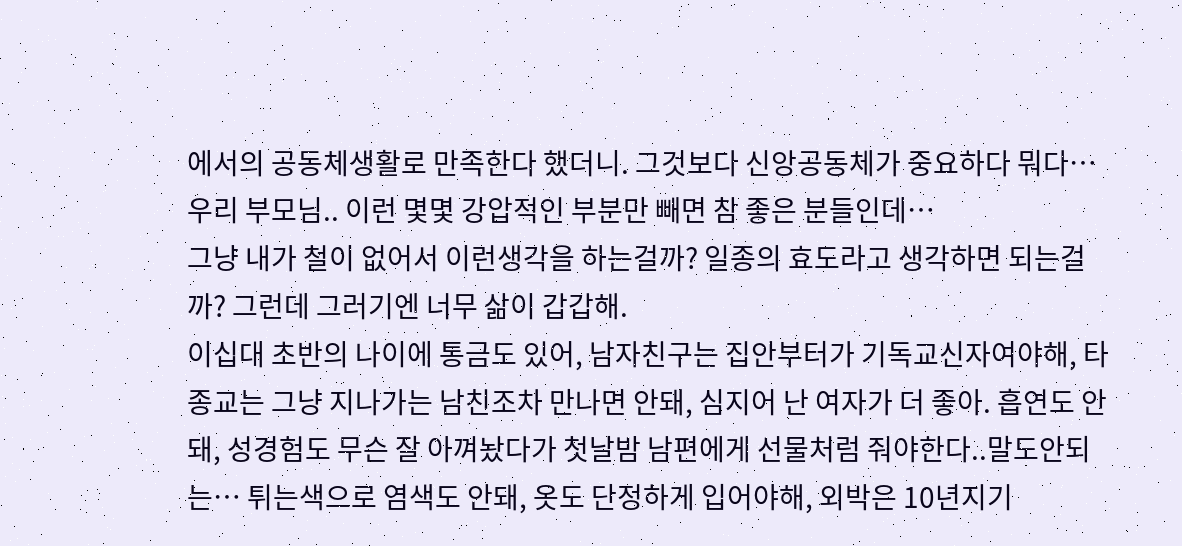에서의 공동체생활로 만족한다 했더니. 그것보다 신앙공동체가 중요하다 뭐다…
우리 부모님.. 이런 몇몇 강압적인 부분만 빼면 참 좋은 분들인데…
그냥 내가 철이 없어서 이런생각을 하는걸까? 일종의 효도라고 생각하면 되는걸까? 그런데 그러기엔 너무 삶이 갑갑해.
이십대 초반의 나이에 통금도 있어, 남자친구는 집안부터가 기독교신자여야해, 타종교는 그냥 지나가는 남친조차 만나면 안돼, 심지어 난 여자가 더 좋아. 흡연도 안돼, 성경험도 무슨 잘 아껴놨다가 첫날밤 남편에게 선물처럼 줘야한다..말도안되는… 튀는색으로 염색도 안돼, 옷도 단정하게 입어야해, 외박은 10년지기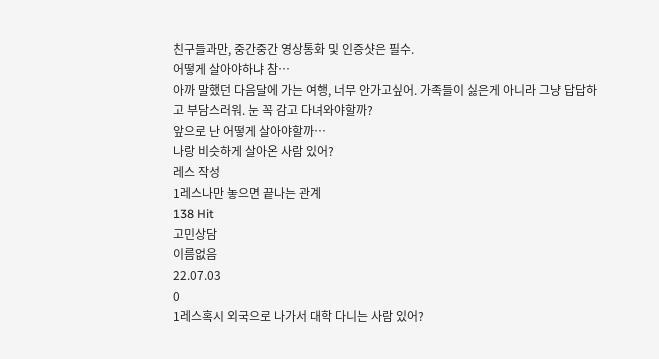친구들과만, 중간중간 영상통화 및 인증샷은 필수.
어떻게 살아야하냐 참…
아까 말했던 다음달에 가는 여행, 너무 안가고싶어. 가족들이 싫은게 아니라 그냥 답답하고 부담스러워. 눈 꼭 감고 다녀와야할까?
앞으로 난 어떻게 살아야할까…
나랑 비슷하게 살아온 사람 있어?
레스 작성
1레스나만 놓으면 끝나는 관계
138 Hit
고민상담
이름없음
22.07.03
0
1레스혹시 외국으로 나가서 대학 다니는 사람 있어?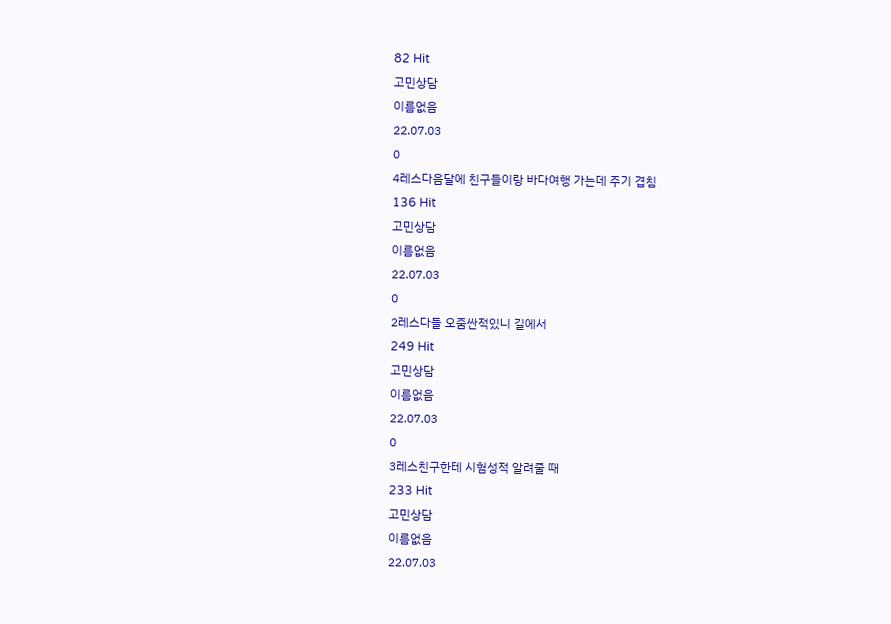82 Hit
고민상담
이름없음
22.07.03
0
4레스다음달에 친구들이랑 바다여행 가는데 주기 겹침
136 Hit
고민상담
이름없음
22.07.03
0
2레스다들 오줌싼적있니 길에서
249 Hit
고민상담
이름없음
22.07.03
0
3레스친구한테 시험성적 알려줄 때
233 Hit
고민상담
이름없음
22.07.03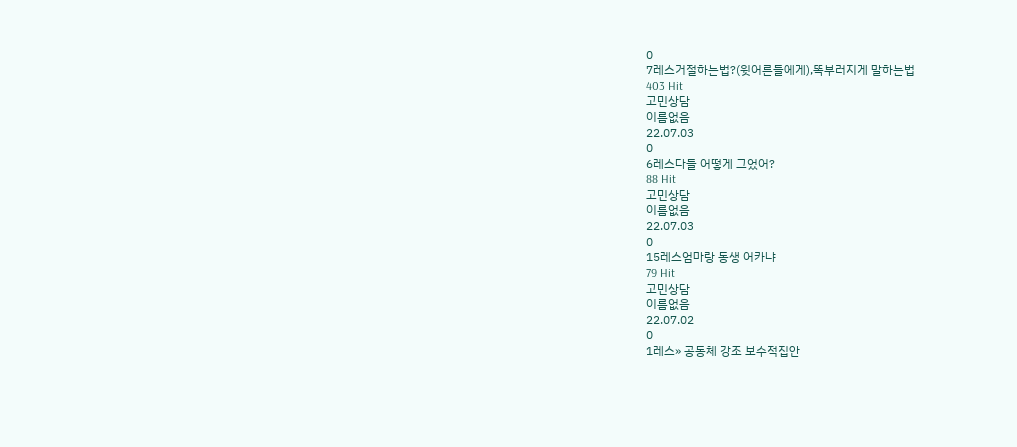0
7레스거절하는법?(윗어른들에게),똑부러지게 말하는법
403 Hit
고민상담
이름없음
22.07.03
0
6레스다들 어떻게 그었어?
88 Hit
고민상담
이름없음
22.07.03
0
15레스엄마랑 동생 어카냐
79 Hit
고민상담
이름없음
22.07.02
0
1레스» 공동체 강조 보수적집안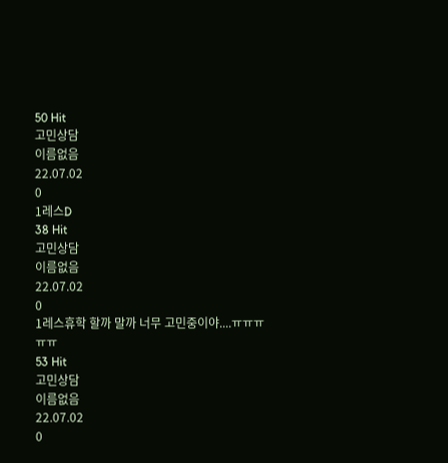50 Hit
고민상담
이름없음
22.07.02
0
1레스D
38 Hit
고민상담
이름없음
22.07.02
0
1레스휴학 할까 말까 너무 고민중이야....ㅠㅠㅠㅠㅠ
53 Hit
고민상담
이름없음
22.07.02
0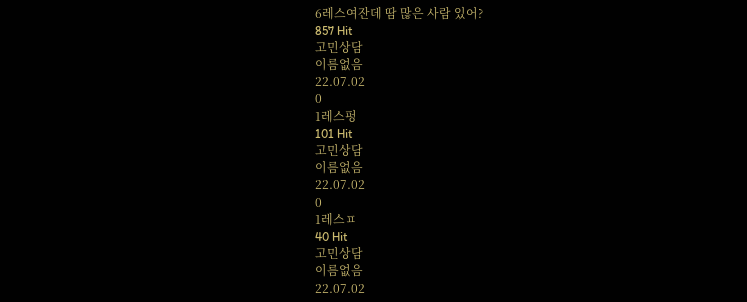6레스여잔데 땀 많은 사람 있어?
857 Hit
고민상담
이름없음
22.07.02
0
1레스펑
101 Hit
고민상담
이름없음
22.07.02
0
1레스ㅍ
40 Hit
고민상담
이름없음
22.07.02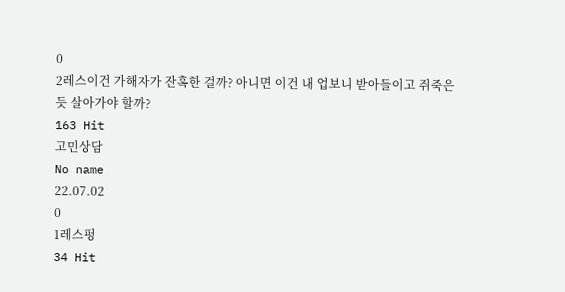0
2레스이건 가해자가 잔혹한 걸까? 아니면 이건 내 업보니 받아들이고 쥐죽은듯 살아가야 할까?
163 Hit
고민상담
No name
22.07.02
0
1레스펑
34 Hit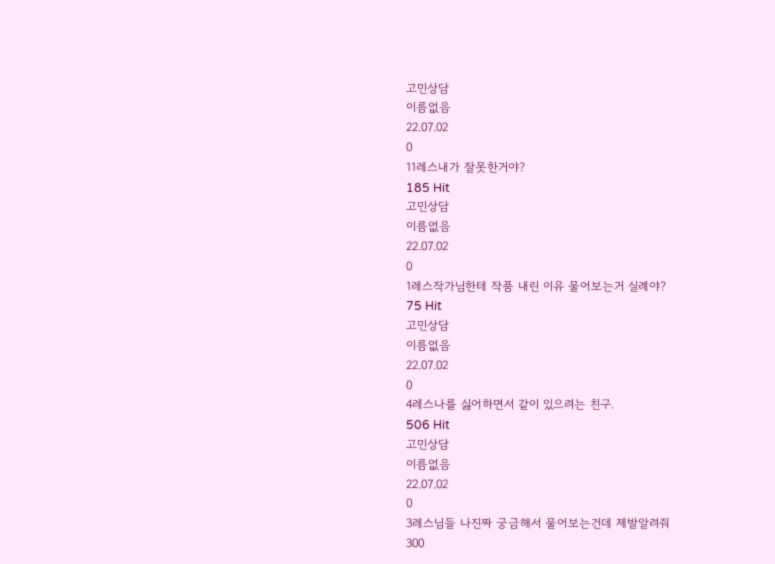고민상담
이름없음
22.07.02
0
11레스내가 잘못한거야?
185 Hit
고민상담
이름없음
22.07.02
0
1레스작가님한테 작품 내린 이유 물어보는거 실례야?
75 Hit
고민상담
이름없음
22.07.02
0
4레스나를 싫어하면서 같이 있으려는 친구.
506 Hit
고민상담
이름없음
22.07.02
0
3레스님들 나진짜 궁금해서 물어보는건데 제발알려줘
300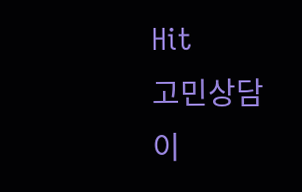Hit
고민상담
이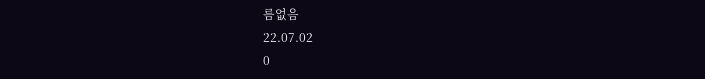름없음
22.07.02
0